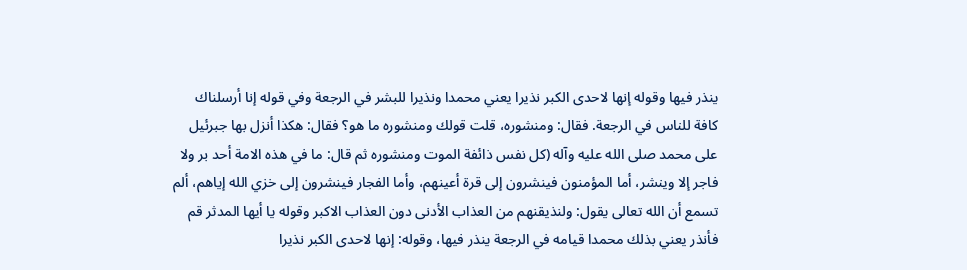ينذر فيها وقوله إنها لاحدى الكبر نذيرا يعني محمدا ونذيرا للبشر في الرجعة وفي قوله إنا أرسلناك كافة للناس في الرجعة. فقال: ومنشوره، قلت قولك ومنشوره ما هو؟ فقال: هكذا أنزل بها جبرئيل على محمد صلى الله عليه وآله (كل نفس ذائفة الموت ومنشوره ثم قال: ما في هذه الامة أحد بر ولا فاجر إلا وينشر، أما المؤمنون فينشرون إلى قرة أعينهم، وأما الفجار فينشرون إلى خزي الله إياهم، ألم تسمع أن الله تعالى يقول: ولنذيقنهم من العذاب الأدنى دون العذاب الاكبر وقوله يا أيها المدثر قم فأنذر يعني بذلك محمدا قيامه في الرجعة ينذر فيها، وقوله: إنها لاحدى الكبر نذيرا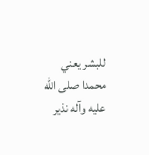للبشر يعني محمدا صلى الله عليه وآله نذير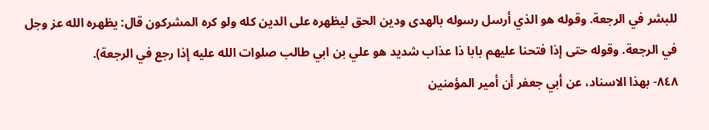للبشر في الرجعة. وقوله هو الذي أرسل رسوله بالهدى ودين الحق ليظهره على الدين كله ولو كره المشركون قال: يظهره الله عز وجل في الرجعة. وقوله حتى إذا فتحنا عليهم بابا ذا عذاب شديد هو علي بن ابي طالب صلوات الله عليه إذا رجع في الرجعة).
٨٤٨- بهذا الاسناد، عن أبي جعفر أن أمير المؤمنين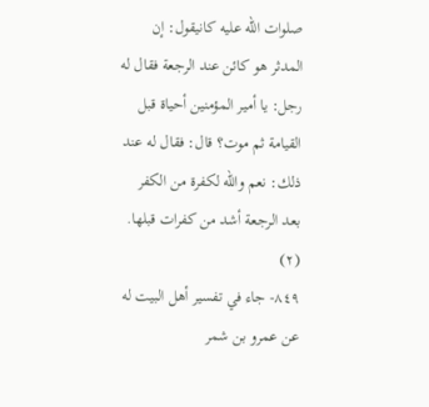صلوات الله عليه كانيقول: إن المدثر هو كائن عند الرجعة فقال له رجل: يا أمير المؤمنين أحياة قبل القيامة ثم موت؟ قال: فقال له عند ذلك: نعم والله لكفرة من الكفر بعد الرجعة أشد من كفرات قبلها. (۲)
٨٤٩- جاء في تفسير أهل البيت له عن عمرو بن شمر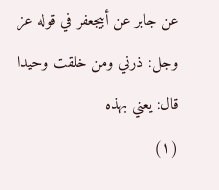عن جابر عن أبيجعفر في قوله عز وجل: ذرني ومن خلقت وحيدا قال: يعني بهذه
(۱)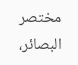مختصر البصائر،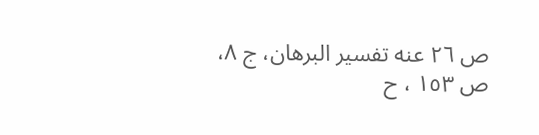ص ٢٦ عنه تفسير البرهان، ج ۸، ص ١٥٣ ، ح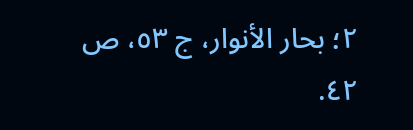۲؛ بحار الأنوار، ج ٥٣، ص ٤٢.